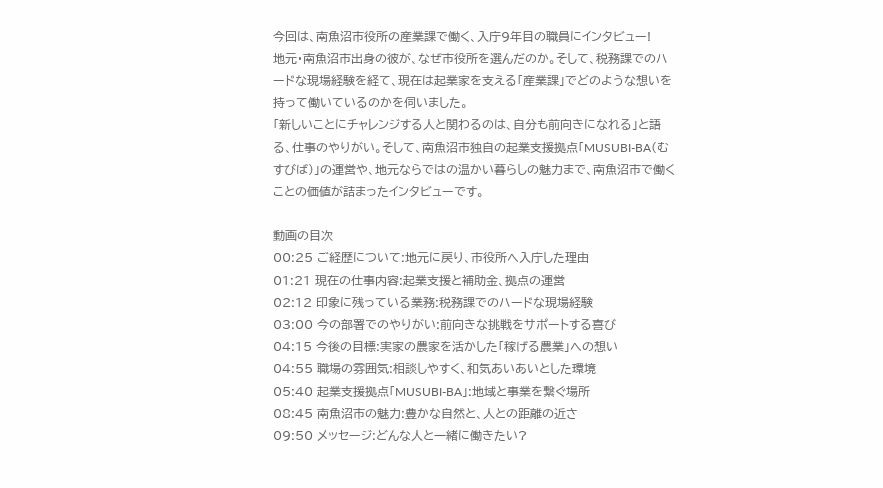今回は、南魚沼市役所の産業課で働く、入庁9年目の職員にインタビュー!
地元・南魚沼市出身の彼が、なぜ市役所を選んだのか。そして、税務課でのハードな現場経験を経て、現在は起業家を支える「産業課」でどのような想いを持って働いているのかを伺いました。
「新しいことにチャレンジする人と関わるのは、自分も前向きになれる」と語る、仕事のやりがい。そして、南魚沼市独自の起業支援拠点「MUSUBI-BA(むすびば)」の運営や、地元ならではの温かい暮らしの魅力まで、南魚沼市で働くことの価値が詰まったインタビューです。

動画の目次
00:25 ご経歴について:地元に戻り、市役所へ入庁した理由
01:21 現在の仕事内容:起業支援と補助金、拠点の運営
02:12 印象に残っている業務:税務課でのハードな現場経験
03:00 今の部署でのやりがい:前向きな挑戦をサポートする喜び
04:15 今後の目標:実家の農家を活かした「稼げる農業」への想い
04:55 職場の雰囲気:相談しやすく、和気あいあいとした環境
05:40 起業支援拠点「MUSUBI-BA」:地域と事業を繋ぐ場所
08:45 南魚沼市の魅力:豊かな自然と、人との距離の近さ
09:50 メッセージ:どんな人と一緒に働きたい?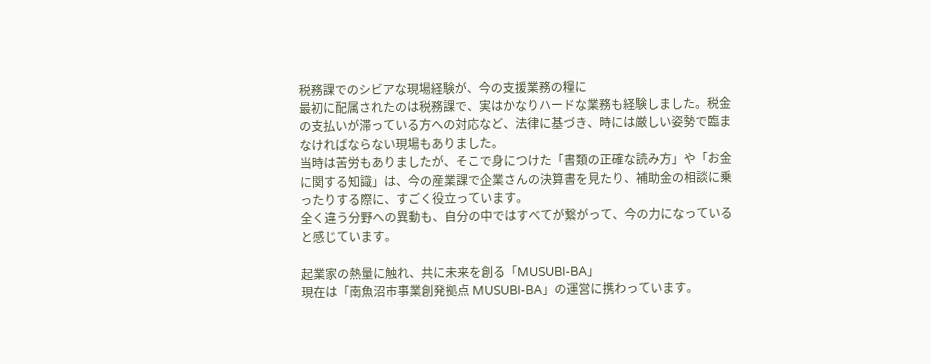税務課でのシビアな現場経験が、今の支援業務の糧に
最初に配属されたのは税務課で、実はかなりハードな業務も経験しました。税金の支払いが滞っている方への対応など、法律に基づき、時には厳しい姿勢で臨まなければならない現場もありました。
当時は苦労もありましたが、そこで身につけた「書類の正確な読み方」や「お金に関する知識」は、今の産業課で企業さんの決算書を見たり、補助金の相談に乗ったりする際に、すごく役立っています。
全く違う分野への異動も、自分の中ではすべてが繋がって、今の力になっていると感じています。

起業家の熱量に触れ、共に未来を創る「MUSUBI-BA」
現在は「南魚沼市事業創発拠点 MUSUBI-BA」の運営に携わっています。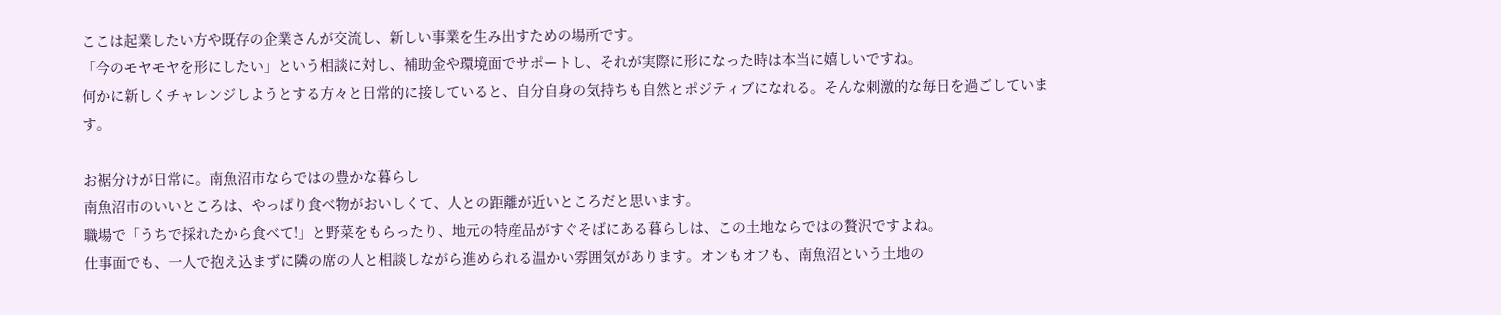ここは起業したい方や既存の企業さんが交流し、新しい事業を生み出すための場所です。
「今のモヤモヤを形にしたい」という相談に対し、補助金や環境面でサポートし、それが実際に形になった時は本当に嬉しいですね。
何かに新しくチャレンジしようとする方々と日常的に接していると、自分自身の気持ちも自然とポジティブになれる。そんな刺激的な毎日を過ごしています。

お裾分けが日常に。南魚沼市ならではの豊かな暮らし
南魚沼市のいいところは、やっぱり食べ物がおいしくて、人との距離が近いところだと思います。
職場で「うちで採れたから食べて!」と野菜をもらったり、地元の特産品がすぐそばにある暮らしは、この土地ならではの贅沢ですよね。
仕事面でも、一人で抱え込まずに隣の席の人と相談しながら進められる温かい雰囲気があります。オンもオフも、南魚沼という土地の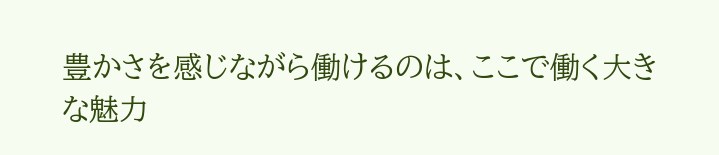豊かさを感じながら働けるのは、ここで働く大きな魅力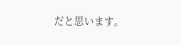だと思います。